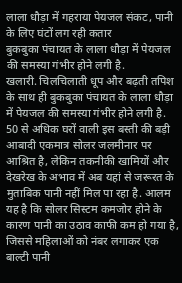लाला धौड़ा में गहराया पेयजल संकट, पानी के लिए घंटों लग रही कतार
बुकबुका पंचायत के लाला धौड़ा में पेयजल की समस्या गंभीर होने लगी है.
खलारी. चिलचिलाती धूप और बढ़ती तपिश के साथ ही बुकबुका पंचायत के लाला धौड़ा में पेयजल की समस्या गंभीर होने लगी है. 50 से अधिक घरों वाली इस बस्ती की बड़ी आबादी एकमात्र सोलर जलमीनार पर आश्रित है, लेकिन तकनीकी खामियों और देखरेख के अभाव में अब यहां से जरूरत के मुताबिक पानी नहीं मिल पा रहा है. आलम यह है कि सोलर सिस्टम कमजोर होने के कारण पानी का उठाव काफी कम हो गया है, जिससे महिलाओं को नंबर लगाकर एक बाल्टी पानी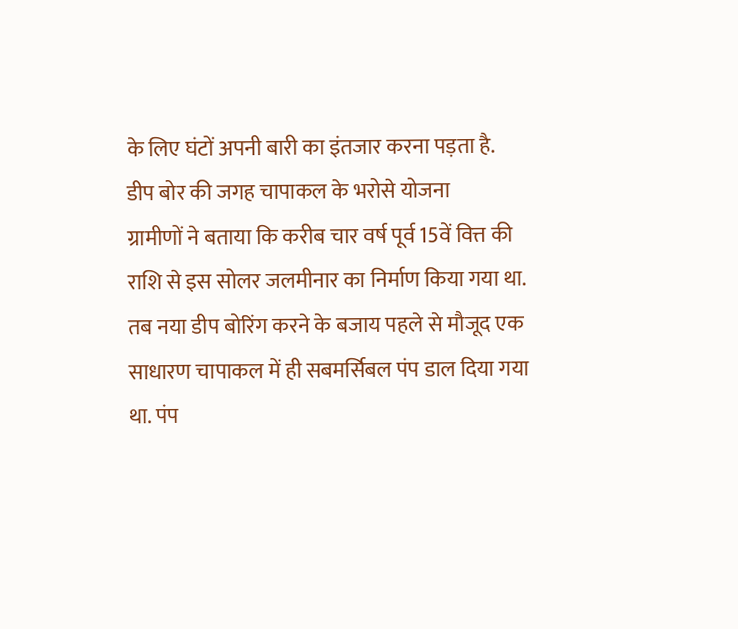के लिए घंटों अपनी बारी का इंतजार करना पड़ता है.
डीप बोर की जगह चापाकल के भरोसे योजना
ग्रामीणों ने बताया कि करीब चार वर्ष पूर्व 15वें वित्त की राशि से इस सोलर जलमीनार का निर्माण किया गया था. तब नया डीप बोरिंग करने के बजाय पहले से मौजूद एक साधारण चापाकल में ही सबमर्सिबल पंप डाल दिया गया था. पंप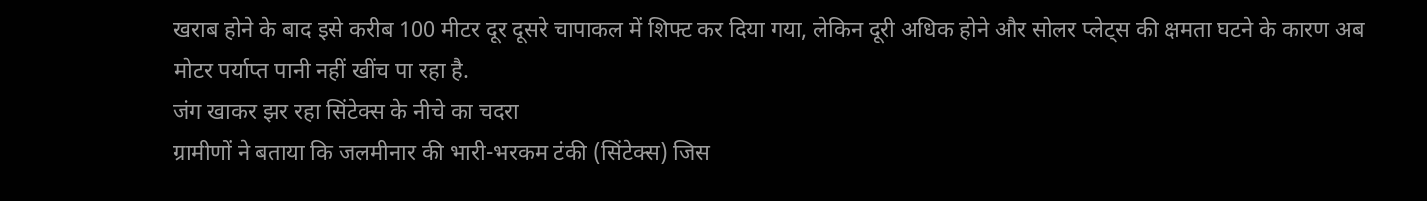खराब होने के बाद इसे करीब 100 मीटर दूर दूसरे चापाकल में शिफ्ट कर दिया गया, लेकिन दूरी अधिक होने और सोलर प्लेट्स की क्षमता घटने के कारण अब मोटर पर्याप्त पानी नहीं खींच पा रहा है.
जंग खाकर झर रहा सिंटेक्स के नीचे का चदरा
ग्रामीणों ने बताया कि जलमीनार की भारी-भरकम टंकी (सिंटेक्स) जिस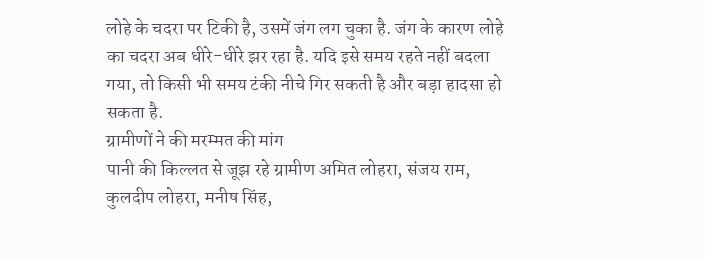लोहे के चदरा पर टिकी है, उसमें जंग लग चुका है. जंग के कारण लोहे का चदरा अब धीरे-धीरे झर रहा है. यदि इसे समय रहते नहीं बदला गया, तो किसी भी समय टंकी नीचे गिर सकती है और बड़ा हादसा हो सकता है.
ग्रामीणों ने की मरम्मत की मांग
पानी की किल्लत से जूझ रहे ग्रामीण अमित लोहरा, संजय राम, कुलदीप लोहरा, मनीष सिंह,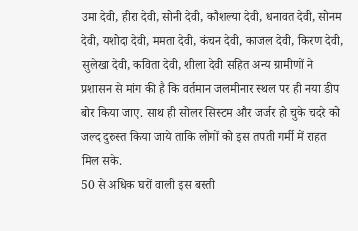उमा देवी, हीरा देवी, सोनी देवी, कौशल्या देवी, धनावत देवी, सोनम देवी, यशोदा देवी, ममता देवी, कंचन देवी, काजल देवी, किरण देवी, सुलेखा देवी, कविता देवी, शीला देवी सहित अन्य ग्रामीणों ने प्रशासन से मांग की है कि वर्तमान जलमीनार स्थल पर ही नया डीप बोर किया जाए. साथ ही सोलर सिस्टम और जर्जर हो चुके चदरे को जल्द दुरुस्त किया जाये ताकि लोगों को इस तपती गर्मी में राहत मिल सके.
50 से अधिक घरों वाली इस बस्ती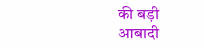की बड़ी आबादी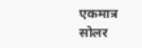एकमात्र सोलर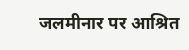जलमीनार पर आश्रित